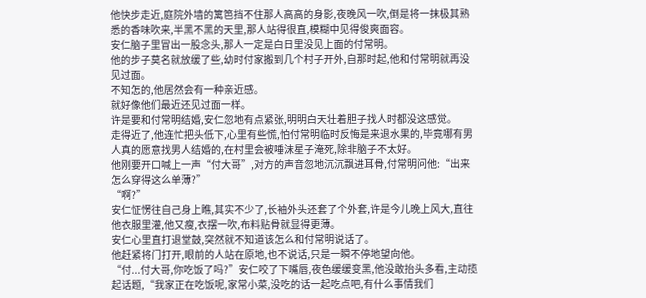他快步走近,庭院外墙的篱笆挡不住那人高高的身影,夜晚风一吹,倒是将一抹极其熟悉的香味吹来,半黑不黑的天里,那人站得很直,模糊中见得俊爽面容。
安仁脑子里冒出一股念头,那人一定是白日里没见上面的付常明。
他的步子莫名就放缓了些,幼时付家搬到几个村子开外,自那时起,他和付常明就再没见过面。
不知怎的,他居然会有一种亲近感。
就好像他们最近还见过面一样。
许是要和付常明结婚,安仁忽地有点紧张,明明白天壮着胆子找人时都没这感觉。
走得近了,他连忙把头低下,心里有些慌,怕付常明临时反悔是来退水果的,毕竟哪有男人真的愿意找男人结婚的,在村里会被唾沫星子淹死,除非脑子不太好。
他刚要开口喊上一声“付大哥”,对方的声音忽地沉沉飘进耳骨,付常明问他:“出来怎么穿得这么单薄?”
“啊?”
安仁怔愣往自己身上瞧,其实不少了,长袖外头还套了个外套,许是今儿晚上风大,直往他衣服里灌,他又瘦,衣摆一吹,布料贴骨就显得更薄。
安仁心里直打退堂鼓,突然就不知道该怎么和付常明说话了。
他赶紧将门打开,眼前的人站在原地,也不说话,只是一瞬不停地望向他。
“付...付大哥,你吃饭了吗?”安仁咬了下嘴唇,夜色缓缓变黑,他没敢抬头多看,主动揽起话题,“我家正在吃饭呢,家常小菜,没吃的话一起吃点吧,有什么事情我们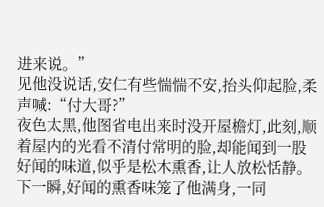进来说。”
见他没说话,安仁有些惴惴不安,抬头仰起脸,柔声喊:“付大哥?”
夜色太黑,他图省电出来时没开屋檐灯,此刻,顺着屋内的光看不清付常明的脸,却能闻到一股好闻的味道,似乎是松木熏香,让人放松恬静。
下一瞬,好闻的熏香味笼了他满身,一同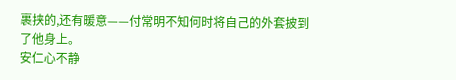裹挟的,还有暖意——付常明不知何时将自己的外套披到了他身上。
安仁心不静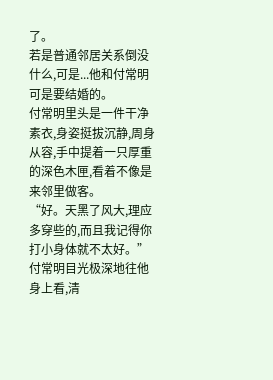了。
若是普通邻居关系倒没什么,可是...他和付常明可是要结婚的。
付常明里头是一件干净素衣,身姿挺拔沉静,周身从容,手中提着一只厚重的深色木匣,看着不像是来邻里做客。
“好。天黑了风大,理应多穿些的,而且我记得你打小身体就不太好。”
付常明目光极深地往他身上看,清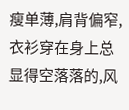瘦单薄,肩背偏窄,衣衫穿在身上总显得空落落的,风